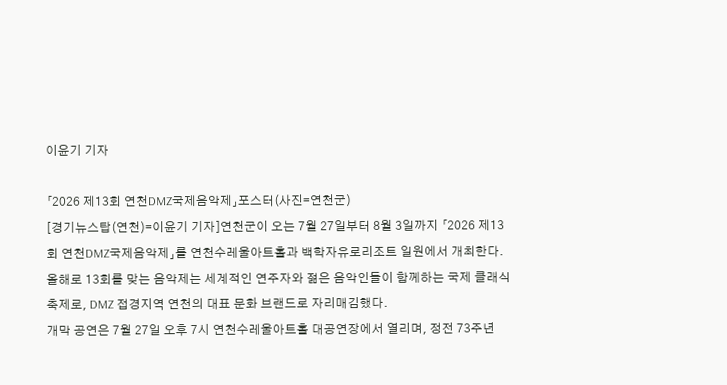이윤기 기자

「2026 제13회 연천DMZ국제음악제」포스터(사진=연천군)
[경기뉴스탑(연천)=이윤기 기자]연천군이 오는 7월 27일부터 8월 3일까지 「2026 제13회 연천DMZ국제음악제」를 연천수레울아트홀과 백학자유로리조트 일원에서 개최한다.
올해로 13회를 맞는 음악제는 세계적인 연주자와 젊은 음악인들이 함께하는 국제 클래식 축제로, DMZ 접경지역 연천의 대표 문화 브랜드로 자리매김했다.
개막 공연은 7월 27일 오후 7시 연천수레울아트홀 대공연장에서 열리며, 정전 73주년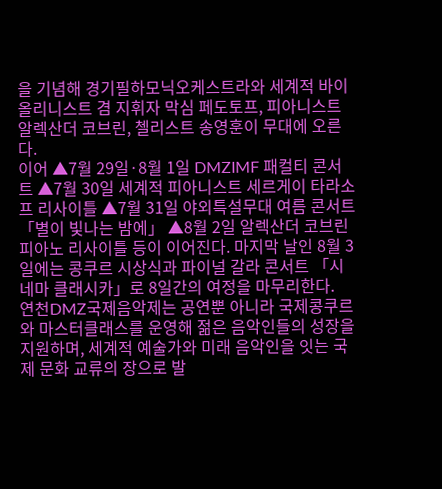을 기념해 경기필하모닉오케스트라와 세계적 바이올리니스트 겸 지휘자 막심 페도토프, 피아니스트 알렉산더 코브린, 첼리스트 송영훈이 무대에 오른다.
이어 ▲7월 29일·8월 1일 DMZIMF 패컬티 콘서트 ▲7월 30일 세계적 피아니스트 세르게이 타라소프 리사이틀 ▲7월 31일 야외특설무대 여름 콘서트 「별이 빛나는 밤에」 ▲8월 2일 알렉산더 코브린 피아노 리사이틀 등이 이어진다. 마지막 날인 8월 3일에는 콩쿠르 시상식과 파이널 갈라 콘서트 「시네마 클래시카」로 8일간의 여정을 마무리한다.
연천DMZ국제음악제는 공연뿐 아니라 국제콩쿠르와 마스터클래스를 운영해 젊은 음악인들의 성장을 지원하며, 세계적 예술가와 미래 음악인을 잇는 국제 문화 교류의 장으로 발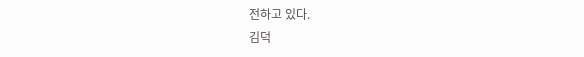전하고 있다.
김덕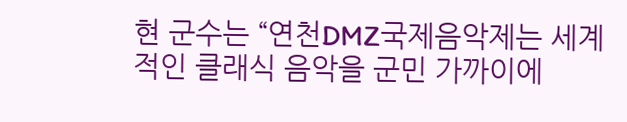현 군수는 “연천DMZ국제음악제는 세계적인 클래식 음악을 군민 가까이에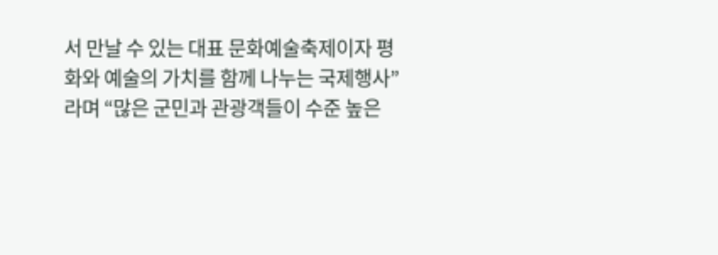서 만날 수 있는 대표 문화예술축제이자 평화와 예술의 가치를 함께 나누는 국제행사”라며 “많은 군민과 관광객들이 수준 높은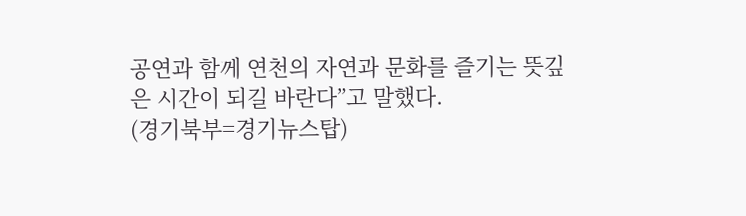공연과 함께 연천의 자연과 문화를 즐기는 뜻깊은 시간이 되길 바란다”고 말했다.
(경기북부=경기뉴스탑)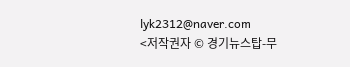lyk2312@naver.com
<저작권자 © 경기뉴스탑-무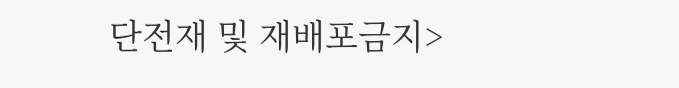단전재 및 재배포금지>